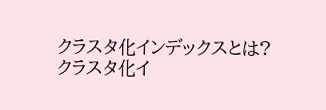クラスタ化インデックスとは?
クラスタ化イ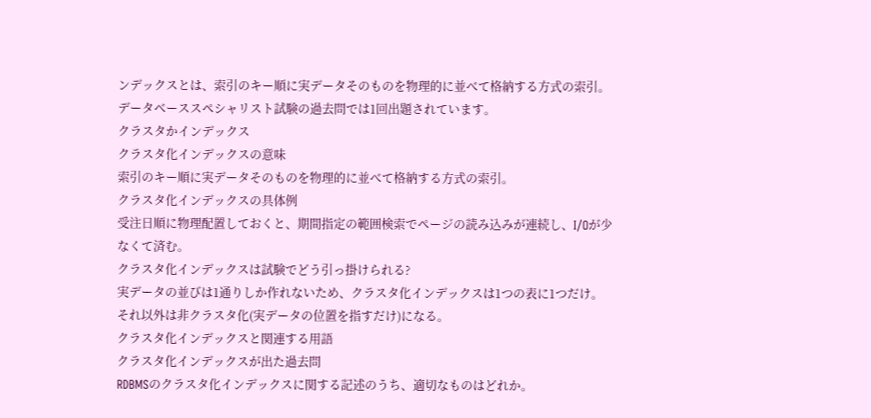ンデックスとは、索引のキー順に実データそのものを物理的に並べて格納する方式の索引。
データベーススペシャリスト試験の過去問では1回出題されています。
クラスタかインデックス
クラスタ化インデックスの意味
索引のキー順に実データそのものを物理的に並べて格納する方式の索引。
クラスタ化インデックスの具体例
受注日順に物理配置しておくと、期間指定の範囲検索でページの読み込みが連続し、I/Oが少なくて済む。
クラスタ化インデックスは試験でどう引っ掛けられる?
実データの並びは1通りしか作れないため、クラスタ化インデックスは1つの表に1つだけ。それ以外は非クラスタ化(実データの位置を指すだけ)になる。
クラスタ化インデックスと関連する用語
クラスタ化インデックスが出た過去問
RDBMSのクラスタ化インデックスに関する記述のうち、適切なものはどれか。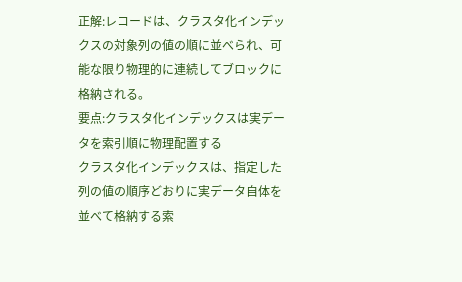正解:レコードは、クラスタ化インデックスの対象列の値の順に並べられ、可能な限り物理的に連続してブロックに格納される。
要点:クラスタ化インデックスは実データを索引順に物理配置する
クラスタ化インデックスは、指定した列の値の順序どおりに実データ自体を並べて格納する索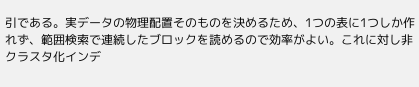引である。実データの物理配置そのものを決めるため、1つの表に1つしか作れず、範囲検索で連続したブロックを読めるので効率がよい。これに対し非クラスタ化インデ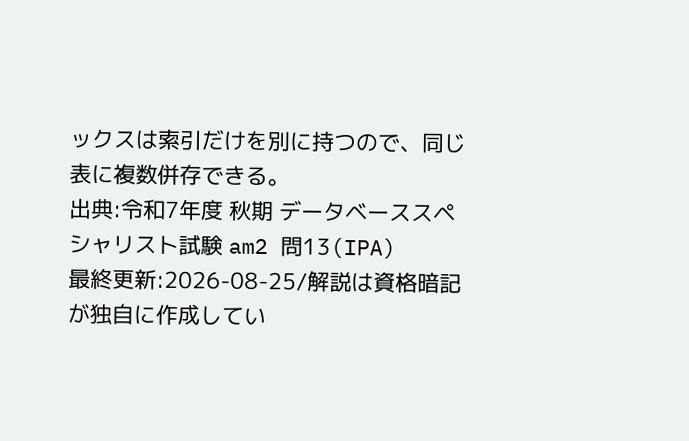ックスは索引だけを別に持つので、同じ表に複数併存できる。
出典:令和7年度 秋期 データベーススペシャリスト試験 am2 問13(IPA)
最終更新:2026-08-25/解説は資格暗記が独自に作成してい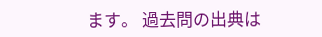ます。 過去問の出典は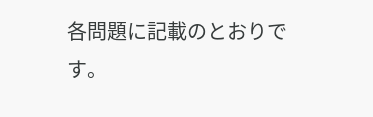各問題に記載のとおりです。